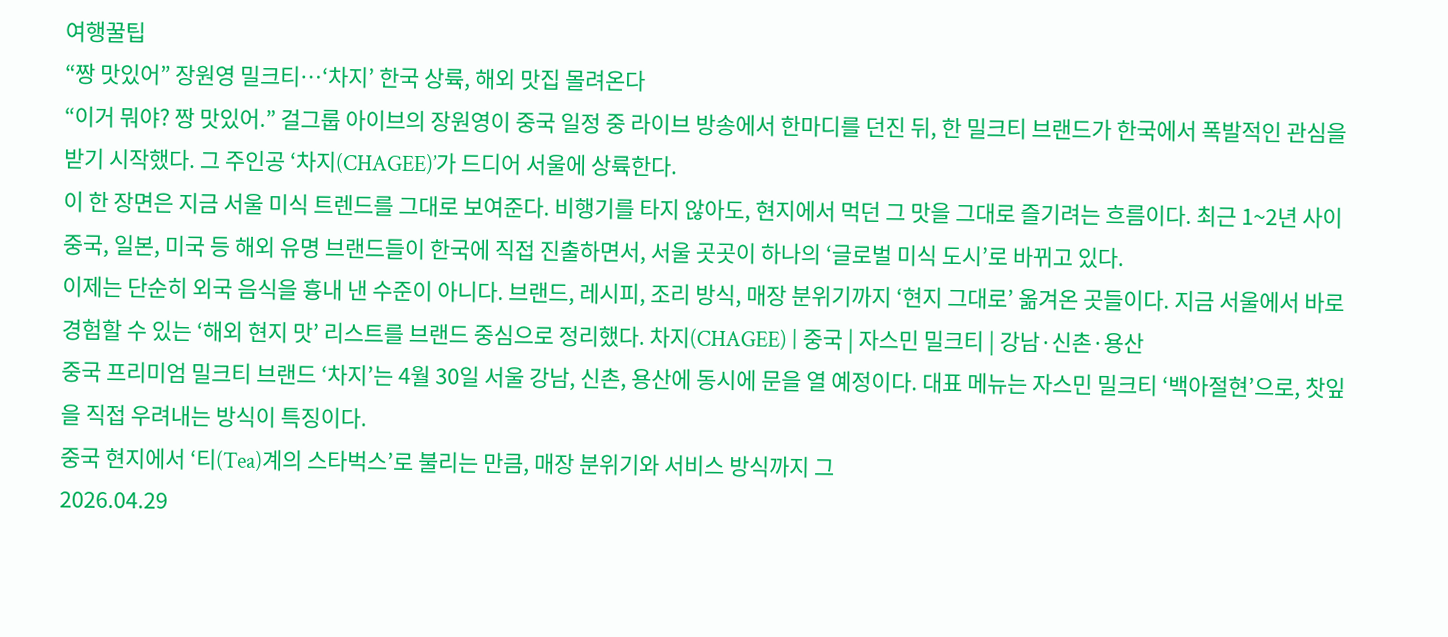여행꿀팁
“짱 맛있어” 장원영 밀크티…‘차지’ 한국 상륙, 해외 맛집 몰려온다
“이거 뭐야? 짱 맛있어.” 걸그룹 아이브의 장원영이 중국 일정 중 라이브 방송에서 한마디를 던진 뒤, 한 밀크티 브랜드가 한국에서 폭발적인 관심을 받기 시작했다. 그 주인공 ‘차지(CHAGEE)’가 드디어 서울에 상륙한다.
이 한 장면은 지금 서울 미식 트렌드를 그대로 보여준다. 비행기를 타지 않아도, 현지에서 먹던 그 맛을 그대로 즐기려는 흐름이다. 최근 1~2년 사이 중국, 일본, 미국 등 해외 유명 브랜드들이 한국에 직접 진출하면서, 서울 곳곳이 하나의 ‘글로벌 미식 도시’로 바뀌고 있다.
이제는 단순히 외국 음식을 흉내 낸 수준이 아니다. 브랜드, 레시피, 조리 방식, 매장 분위기까지 ‘현지 그대로’ 옮겨온 곳들이다. 지금 서울에서 바로 경험할 수 있는 ‘해외 현지 맛’ 리스트를 브랜드 중심으로 정리했다. 차지(CHAGEE) | 중국 | 자스민 밀크티 | 강남·신촌·용산
중국 프리미엄 밀크티 브랜드 ‘차지’는 4월 30일 서울 강남, 신촌, 용산에 동시에 문을 열 예정이다. 대표 메뉴는 자스민 밀크티 ‘백아절현’으로, 찻잎을 직접 우려내는 방식이 특징이다.
중국 현지에서 ‘티(Tea)계의 스타벅스’로 불리는 만큼, 매장 분위기와 서비스 방식까지 그
2026.04.29